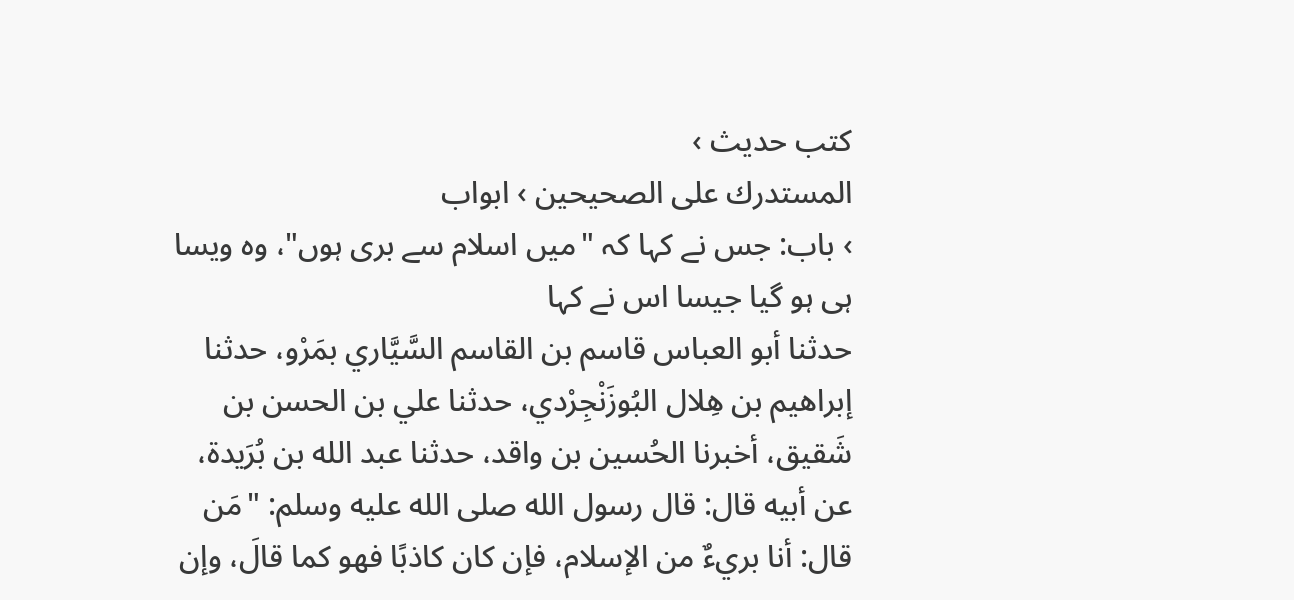کتب حدیث ›
المستدرك على الصحيحين › ابواب
› باب: جس نے کہا کہ "میں اسلام سے بری ہوں"، وہ ویسا ہی ہو گیا جیسا اس نے کہا
حدثنا أبو العباس قاسم بن القاسم السَّيَّاري بمَرْو، حدثنا إبراهيم بن هِلال البُوزَنْجِرْدي، حدثنا علي بن الحسن بن شَقيق، أخبرنا الحُسين بن واقد، حدثنا عبد الله بن بُرَيدة، عن أبيه قال: قال رسول الله صلى الله عليه وسلم: "مَن قال: أنا بريءٌ من الإسلام، فإن كان كاذبًا فهو كما قالَ، وإن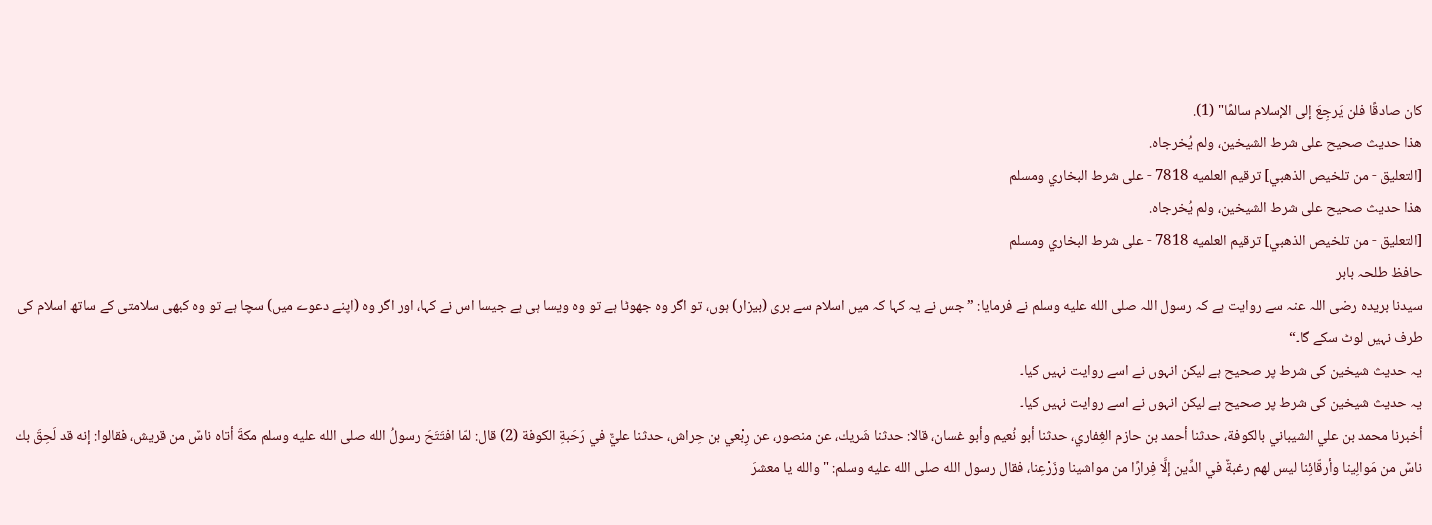كان صادقًا فلن يَرجِعَ إلى الإسلام سالمًا" (1).
هذا حديث صحيح على شرط الشيخين، ولم يُخرجاه.
[التعليق - من تلخيص الذهبي] ترقيم العلميه 7818 - على شرط البخاري ومسلم
هذا حديث صحيح على شرط الشيخين، ولم يُخرجاه.
[التعليق - من تلخيص الذهبي] ترقيم العلميه 7818 - على شرط البخاري ومسلم
حافظ طلحہ بابر
سیدنا بریدہ رضی اللہ عنہ سے روایت ہے کہ رسول اللہ صلى الله عليه وسلم نے فرمایا: ”جس نے یہ کہا کہ میں اسلام سے بری (بیزار) ہوں، تو اگر وہ جھوٹا ہے تو وہ ویسا ہی ہے جیسا اس نے کہا، اور اگر وہ (اپنے دعوے میں) سچا ہے تو وہ کبھی سلامتی کے ساتھ اسلام کی طرف نہیں لوٹ سکے گا۔“
یہ حدیث شیخین کی شرط پر صحیح ہے لیکن انہوں نے اسے روایت نہیں کیا۔
یہ حدیث شیخین کی شرط پر صحیح ہے لیکن انہوں نے اسے روایت نہیں کیا۔
أخبرنا محمد بن علي الشيباني بالكوفة، حدثنا أحمد بن حازم الغِفاري، حدثنا أبو نُعيم وأبو غسان، قالا: حدثنا شَريك، عن منصور، عن رِبْعي بن حِراش، حدثنا عليٌّ في رَحَبةِ الكوفة (2) قال: لمّا افتَتَحَ رسولُ الله صلى الله عليه وسلم مكةَ أتاه ناسٌ من قريش، فقالوا: إنه قد لَحِقَ بك ناسٌ من مَوالِينا وأرقّائِنا ليس لهم رغبةٌ في الدِّين إلَّا فِرارًا من مواشينا وزَرْعِنا، فقال رسول الله صلى الله عليه وسلم: "والله يا معشرَ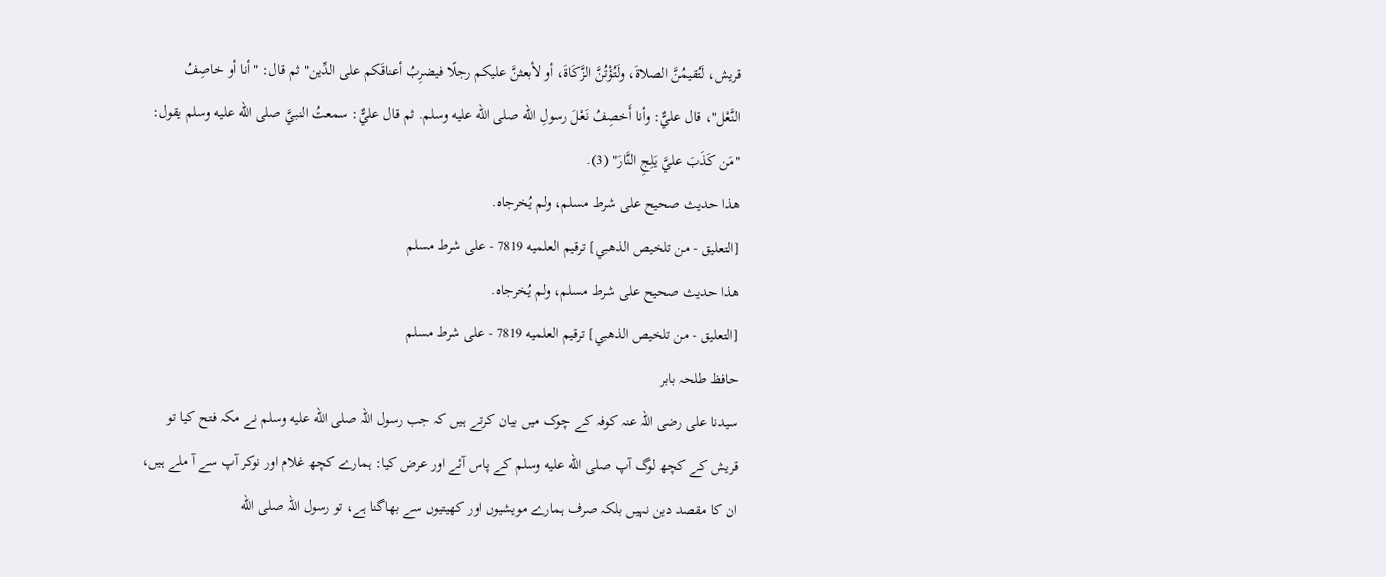قريش، لَتُقيمُنَّ الصلاةَ، ولَتُؤْتُنَّ الزَّكَاةَ، أو لأبعثنَّ عليكم رجلًا فيضرِبُ أعناقَكم على الدِّين" ثم قال: "أنا أو خاصِفُ النَّعْل"، قال عليٌّ: وأنا أَخصِفُ نَعْلَ رسولِ الله صلى الله عليه وسلم. ثم قال عليٌّ: سمعتُ النبيَّ صلى الله عليه وسلم يقول: "مَن كَذَبَ عليَّ يَلِجِ النَّارَ" (3).
هذا حديث صحيح على شرط مسلم، ولم يُخرجاه.
[التعليق - من تلخيص الذهبي] ترقيم العلميه 7819 - على شرط مسلم
هذا حديث صحيح على شرط مسلم، ولم يُخرجاه.
[التعليق - من تلخيص الذهبي] ترقيم العلميه 7819 - على شرط مسلم
حافظ طلحہ بابر
سیدنا علی رضی اللہ عنہ کوفہ کے چوک میں بیان کرتے ہیں کہ جب رسول اللہ صلى الله عليه وسلم نے مکہ فتح کیا تو قریش کے کچھ لوگ آپ صلى الله عليه وسلم کے پاس آئے اور عرض کیا: ہمارے کچھ غلام اور نوکر آپ سے آ ملے ہیں، ان کا مقصد دین نہیں بلکہ صرف ہمارے مویشیوں اور کھیتیوں سے بھاگنا ہے، تو رسول اللہ صلى الله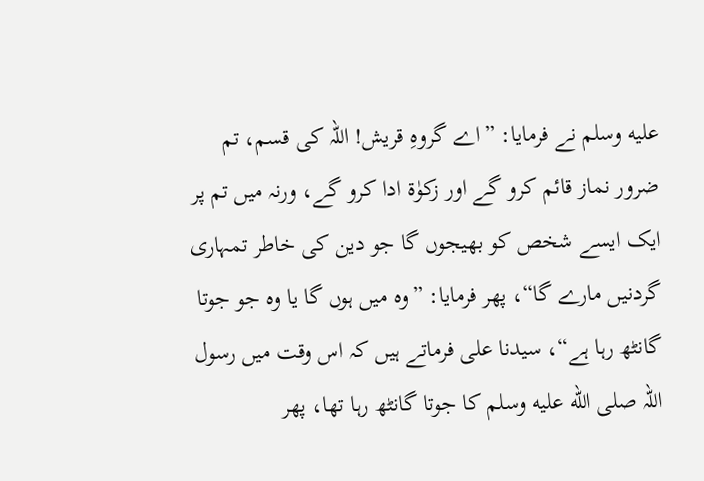عليه وسلم نے فرمایا: ”اے گروہِ قریش! اللہ کی قسم، تم ضرور نماز قائم کرو گے اور زکوٰۃ ادا کرو گے، ورنہ میں تم پر ایک ایسے شخص کو بھیجوں گا جو دین کی خاطر تمہاری گردنیں مارے گا“، پھر فرمایا: ”وہ میں ہوں گا یا وہ جو جوتا گانٹھ رہا ہے“، سیدنا علی فرماتے ہیں کہ اس وقت میں رسول اللہ صلى الله عليه وسلم کا جوتا گانٹھ رہا تھا، پھر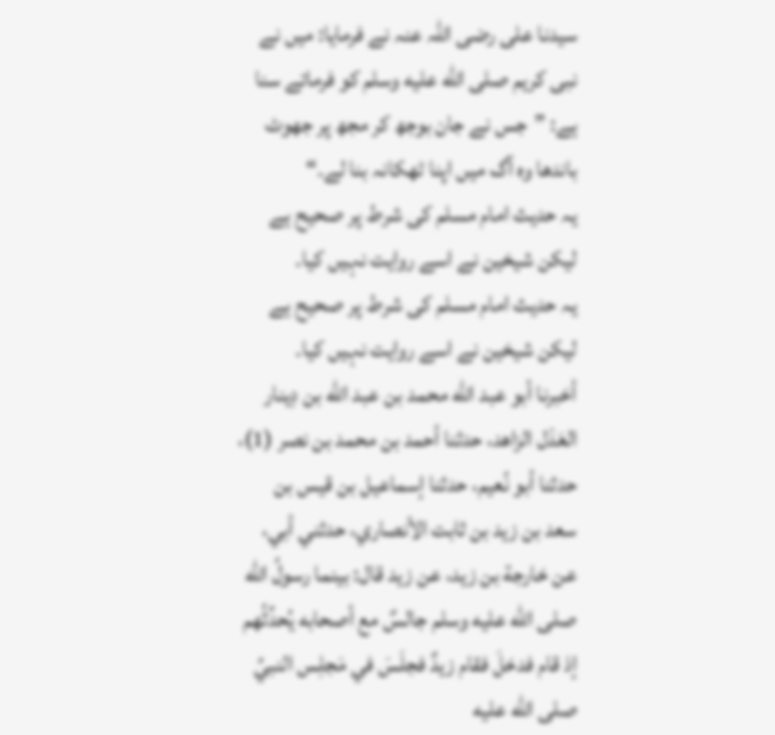سیدنا علی رضی اللہ عنہ نے فرمایا: میں نے نبی کریم صلى الله عليه وسلم کو فرماتے سنا ہے: ”جس نے جان بوجھ کر مجھ پر جھوٹ باندھا وہ آگ میں اپنا ٹھکانہ بنا لے۔“
یہ حدیث امام مسلم کی شرط پر صحیح ہے لیکن شیخین نے اسے روایت نہیں کیا۔
یہ حدیث امام مسلم کی شرط پر صحیح ہے لیکن شیخین نے اسے روایت نہیں کیا۔
أخبرنا أبو عبد الله محمد بن عبد الله بن دِينار العَدْل الزاهد، حدثنا أحمد بن محمد بن نصر (1)، حدثنا أبو نُعيم، حدثنا إسماعيل بن قيس بن سعد بن زيد بن ثابت الأنصاري، حدثني أبي، عن خارجة بن زيد، عن زيد قال: بينما رسولُ الله صلى الله عليه وسلم جالسٌ مع أصحابه يُحدِّثُهم إذ قام فدخلَ فقام زيدٌ فجلَسَ في مَجلِس النبيِّ صلى الله عليه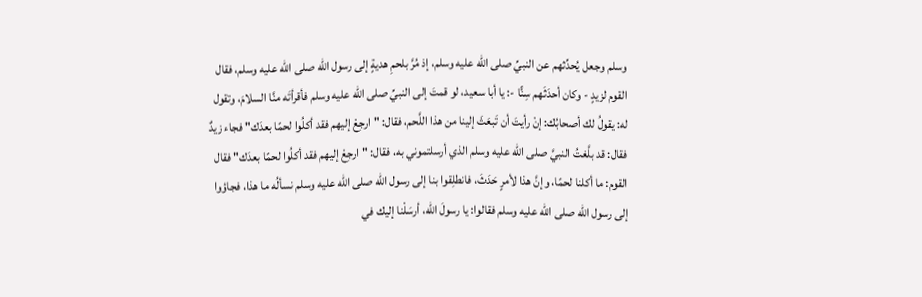وسلم وجعل يُحدِّثهم عن النبيِّ صلى الله عليه وسلم، إذ مُرَّ بلحمِ هديةٍ إلى رسول الله صلى الله عليه وسلم، فقال القوم لزيدٍ - وكان أحدَثَهم سِنًّا -: يا أبا سعيد، لو قمتَ إلى النبيِّ صلى الله عليه وسلم فأقرأتَه منَّا السلامَ، وتقول له: يقولُ لك أصحابُك: إنْ رأيتَ أن تَبعَثَ إلينا من هذا اللَّحم، فقال: "ارجِعْ إليهم فقد أكلُوا لحمًا بعدَك" فجاء زيدٌ فقال: قد بلَّغتُ النبيَّ صلى الله عليه وسلم الذي أرسلتموني به، فقال: "ارجِعْ إليهم فقد أكلُوا لحمًا بعدَك" فقال القوم: ما أكلنا لحمًا، وإنَّ هذا لأمرٍ حَدَثَ، فانطلِقوا بنا إلى رسول الله صلى الله عليه وسلم نسألُه ما هذا، فجاؤوا إلى رسول الله صلى الله عليه وسلم فقالوا: يا رسولَ الله، أرسَلْنا إليك في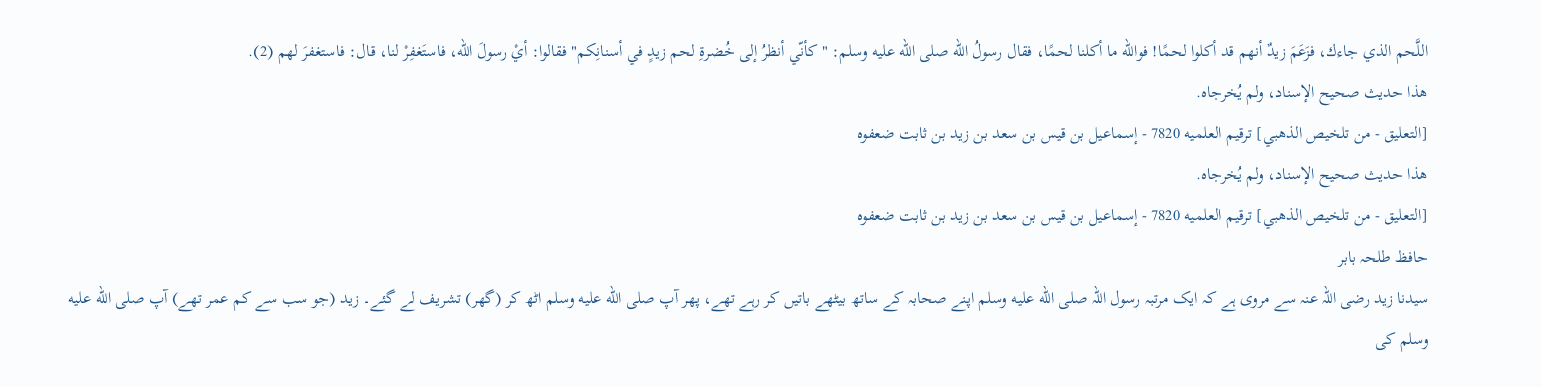اللَّحم الذي جاءك، فزَعَمَ زيدٌ أنهم قد أكلوا لحمًا! فوالله ما أكلنا لحمًا، فقال رسولُ الله صلى الله عليه وسلم: "كأنّي أنظرُ إلى خُضرةِ لحم زيدٍ في أسنانِكم" فقالوا: أيْ رسولَ الله، فاستَغفِرْ لنا، قال: فاستغفرَ لهم (2).
هذا حديث صحيح الإسناد، ولم يُخرجاه.
[التعليق - من تلخيص الذهبي] ترقيم العلميه 7820 - إسماعيل بن قيس بن سعد بن زيد بن ثابت ضعفوه
هذا حديث صحيح الإسناد، ولم يُخرجاه.
[التعليق - من تلخيص الذهبي] ترقيم العلميه 7820 - إسماعيل بن قيس بن سعد بن زيد بن ثابت ضعفوه
حافظ طلحہ بابر
سیدنا زید رضی اللہ عنہ سے مروی ہے کہ ایک مرتبہ رسول اللہ صلى الله عليه وسلم اپنے صحابہ کے ساتھ بیٹھے باتیں کر رہے تھے، پھر آپ صلى الله عليه وسلم اٹھ کر (گھر) تشریف لے گئے۔ زید (جو سب سے کم عمر تھے) آپ صلى الله عليه وسلم کی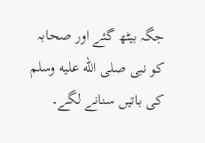جگہ بیٹھ گئے اور صحابہ کو نبی صلى الله عليه وسلم کی باتیں سنانے لگے۔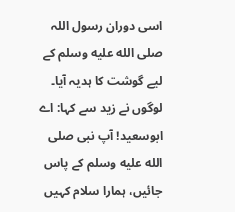اسی دوران رسول اللہ صلى الله عليه وسلم کے لیے گوشت کا ہدیہ آیا۔ لوگوں نے زید سے کہا: اے ابوسعید! آپ نبی صلى الله عليه وسلم کے پاس جائیں، ہمارا سلام کہیں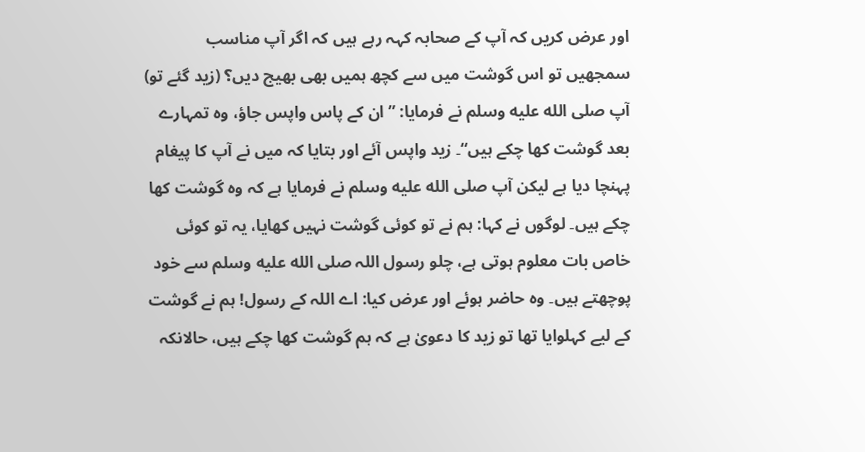اور عرض کریں کہ آپ کے صحابہ کہہ رہے ہیں کہ اگر آپ مناسب سمجھیں تو اس گوشت میں سے کچھ ہمیں بھی بھیج دیں؟ (زید گئے تو) آپ صلى الله عليه وسلم نے فرمایا: ”ان کے پاس واپس جاؤ، وہ تمہارے بعد گوشت کھا چکے ہیں“۔ زید واپس آئے اور بتایا کہ میں نے آپ کا پیغام پہنچا دیا ہے لیکن آپ صلى الله عليه وسلم نے فرمایا ہے کہ وہ گوشت کھا چکے ہیں۔ لوگوں نے کہا: ہم نے تو کوئی گوشت نہیں کھایا، یہ تو کوئی خاص بات معلوم ہوتی ہے، چلو رسول اللہ صلى الله عليه وسلم سے خود پوچھتے ہیں۔ وہ حاضر ہوئے اور عرض کیا: اے اللہ کے رسول! ہم نے گوشت کے لیے کہلوایا تھا تو زید کا دعویٰ ہے کہ ہم گوشت کھا چکے ہیں، حالانکہ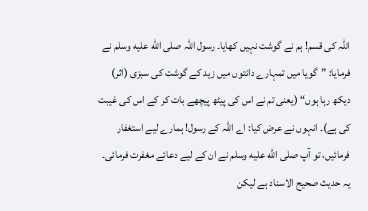اللہ کی قسم! ہم نے گوشت نہیں کھایا۔ رسول اللہ صلى الله عليه وسلم نے فرمایا: ”گویا میں تمہارے دانتوں میں زید کے گوشت کی سبزی (اثر) دیکھ رہا ہوں“ (یعنی تم نے اس کی پیٹھ پیچھے بات کر کے اس کی غیبت کی ہے)۔ انہوں نے عرض کیا: اے اللہ کے رسول! ہمارے لیے استغفار فرمائیں، تو آپ صلى الله عليه وسلم نے ان کے لیے دعائے مغفرت فرمائی۔
یہ حدیث صحیح الاسناد ہے لیکن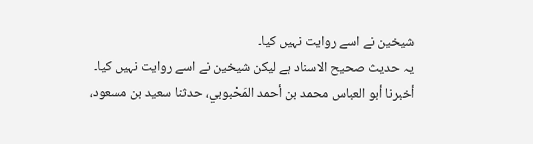شیخین نے اسے روایت نہیں کیا۔
یہ حدیث صحیح الاسناد ہے لیکن شیخین نے اسے روایت نہیں کیا۔
أخبرنا أبو العباس محمد بن أحمد المَحْبوبي، حدثنا سعيد بن مسعود،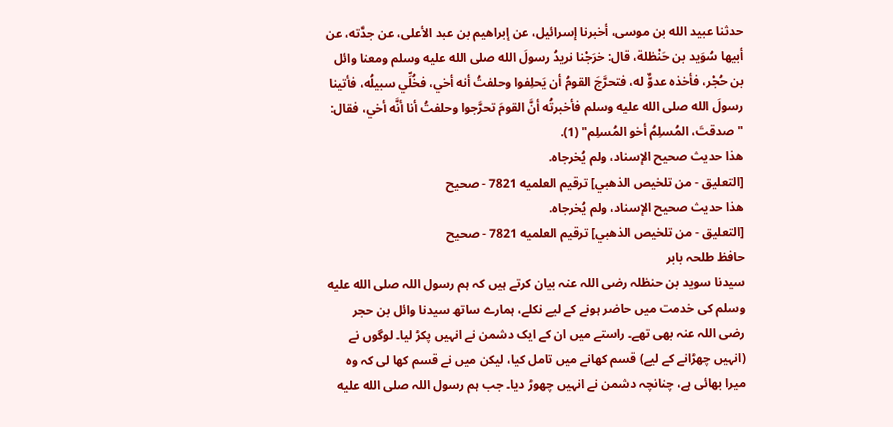حدثنا عبيد الله بن موسى، أخبرنا إسرائيل، عن إبراهيم بن عبد الأعلى، عن جدَّته، عن أبيها سُوَيد بن حَنْظلة، قال: خرَجْنا نريدُ رسولَ الله صلى الله عليه وسلم ومعنا وائل بن حُجْر، فأخذه عدوٌّ له، فتحرَّجَ القومُ أن يَحلِفوا وحلفتُ أنه أخي، فخُلِّي سبيلُه، فأتينا رسولَ الله صلى الله عليه وسلم فأخبرتُه أنَّ القومَ تحرَّجوا وحلفتُ أنا أنَّه أخي، فقال: "صدقتَ، المُسلِمُ أخو المُسلِم" (1).
هذا حديث صحيح الإسناد، ولم يُخرجاه.
[التعليق - من تلخيص الذهبي] ترقيم العلميه 7821 - صحيح
هذا حديث صحيح الإسناد، ولم يُخرجاه.
[التعليق - من تلخيص الذهبي] ترقيم العلميه 7821 - صحيح
حافظ طلحہ بابر
سیدنا سوید بن حنظلہ رضی اللہ عنہ بیان کرتے ہیں کہ ہم رسول اللہ صلى الله عليه وسلم کی خدمت میں حاضر ہونے کے لیے نکلے، ہمارے ساتھ سیدنا وائل بن حجر رضی اللہ عنہ بھی تھے۔ راستے میں ان کے ایک دشمن نے انہیں پکڑ لیا۔ لوگوں نے (انہیں چھڑانے کے لیے) قسم کھانے میں تامل کیا، لیکن میں نے قسم کھا لی کہ وہ میرا بھائی ہے، چنانچہ دشمن نے انہیں چھوڑ دیا۔ جب ہم رسول اللہ صلى الله عليه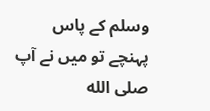وسلم کے پاس پہنچے تو میں نے آپ صلى الله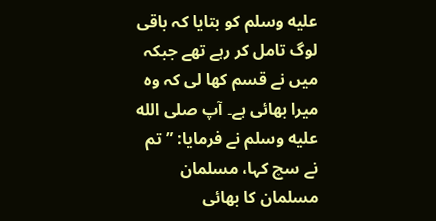عليه وسلم کو بتایا کہ باقی لوگ تامل کر رہے تھے جبکہ میں نے قسم کھا لی کہ وہ میرا بھائی ہے۔ آپ صلى الله عليه وسلم نے فرمایا: ”تم نے سچ کہا، مسلمان مسلمان کا بھائی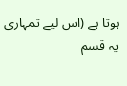ہوتا ہے (اس لیے تمہاری یہ قسم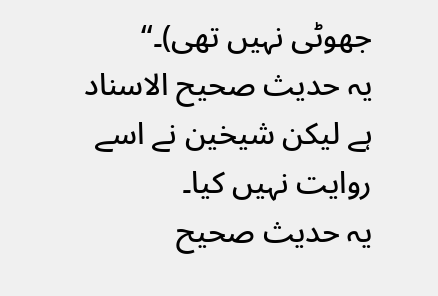جھوٹی نہیں تھی)۔“
یہ حدیث صحیح الاسناد ہے لیکن شیخین نے اسے روایت نہیں کیا۔
یہ حدیث صحیح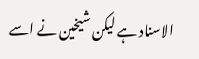الاسناد ہے لیکن شیخین نے اسے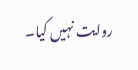روایت نہیں کیا۔